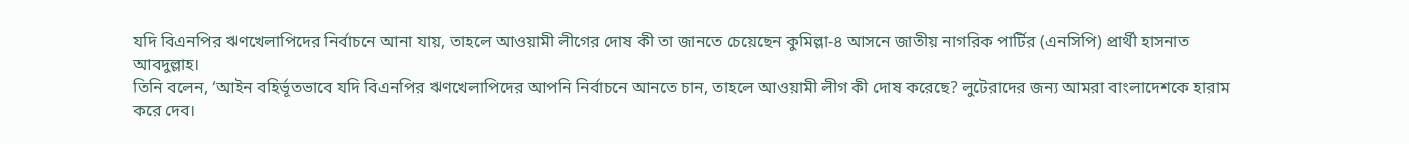যদি বিএনপির ঋণখেলাপিদের নির্বাচনে আনা যায়, তাহলে আওয়ামী লীগের দোষ কী তা জানতে চেয়েছেন কুমিল্লা-৪ আসনে জাতীয় নাগরিক পার্টির (এনসিপি) প্রার্থী হাসনাত আবদুল্লাহ।
তিনি বলেন, ‘আইন বহির্ভূতভাবে যদি বিএনপির ঋণখেলাপিদের আপনি নির্বাচনে আনতে চান, তাহলে আওয়ামী লীগ কী দোষ করেছে? লুটেরাদের জন্য আমরা বাংলাদেশকে হারাম করে দেব।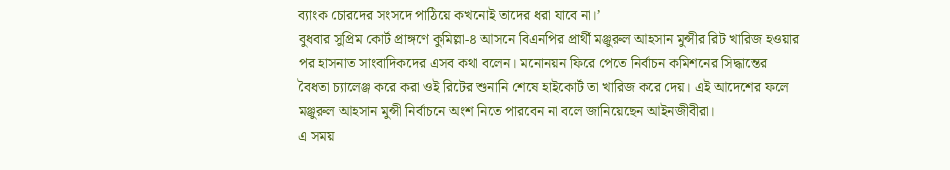ব্যাংক চোরদের সংসদে পাঠিয়ে কখনোই তাদের ধরা যাবে না।’
বুধবার সুপ্রিম কোর্ট প্রাঙ্গণে কুমিল্লা-৪ আসনে বিএনপির প্রার্থী মঞ্জুরুল আহসান মুন্সীর রিট খারিজ হওয়ার পর হাসনাত সাংবাদিকদের এসব কথা বলেন। মনোনয়ন ফিরে পেতে নির্বাচন কমিশনের সিদ্ধান্তের বৈধতা চ্যালেঞ্জ করে করা ওই রিটের শুনানি শেষে হাইকোর্ট তা খারিজ করে দেয়। এই আদেশের ফলে মঞ্জুরুল আহসান মুন্সী নির্বাচনে অংশ নিতে পারবেন না বলে জানিয়েছেন আইনজীবীরা।
এ সময়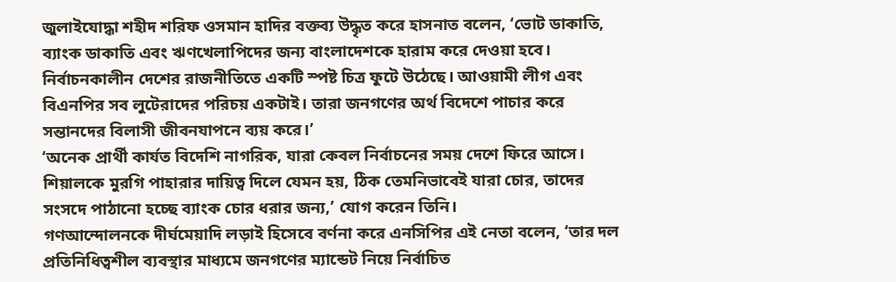জুলাইযোদ্ধা শহীদ শরিফ ওসমান হাদির বক্তব্য উদ্ধৃত করে হাসনাত বলেন, ‘ভোট ডাকাতি, ব্যাংক ডাকাতি এবং ঋণখেলাপিদের জন্য বাংলাদেশকে হারাম করে দেওয়া হবে। নির্বাচনকালীন দেশের রাজনীতিতে একটি স্পষ্ট চিত্র ফুটে উঠেছে। আওয়ামী লীগ এবং বিএনপির সব লুটেরাদের পরিচয় একটাই। তারা জনগণের অর্থ বিদেশে পাচার করে সন্তানদের বিলাসী জীবনযাপনে ব্যয় করে।’
‘অনেক প্রার্থী কার্যত বিদেশি নাগরিক, যারা কেবল নির্বাচনের সময় দেশে ফিরে আসে। শিয়ালকে মুরগি পাহারার দায়িত্ব দিলে যেমন হয়, ঠিক তেমনিভাবেই যারা চোর, তাদের সংসদে পাঠানো হচ্ছে ব্যাংক চোর ধরার জন্য,’ যোগ করেন তিনি।
গণআন্দোলনকে দীর্ঘমেয়াদি লড়াই হিসেবে বর্ণনা করে এনসিপির এই নেতা বলেন, ‘তার দল প্রতিনিধিত্বশীল ব্যবস্থার মাধ্যমে জনগণের ম্যান্ডেট নিয়ে নির্বাচিত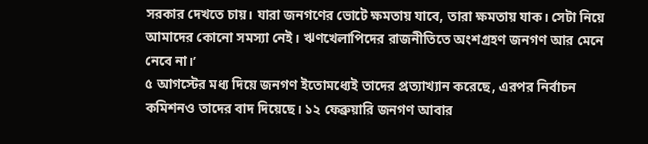সরকার দেখতে চায়। যারা জনগণের ভোটে ক্ষমতায় যাবে, তারা ক্ষমতায় যাক। সেটা নিয়ে আমাদের কোনো সমস্যা নেই। ঋণখেলাপিদের রাজনীতিতে অংশগ্রহণ জনগণ আর মেনে নেবে না।’
৫ আগস্টের মধ্য দিয়ে জনগণ ইতোমধ্যেই তাদের প্রত্যাখ্যান করেছে, এরপর নির্বাচন কমিশনও তাদের বাদ দিয়েছে। ১২ ফেব্রুয়ারি জনগণ আবার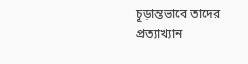চূড়ান্তভাবে তাদের প্রত্যাখ্যান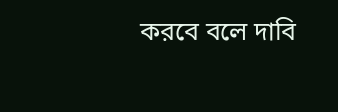করবে বলে দাবি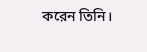করেন তিনি।